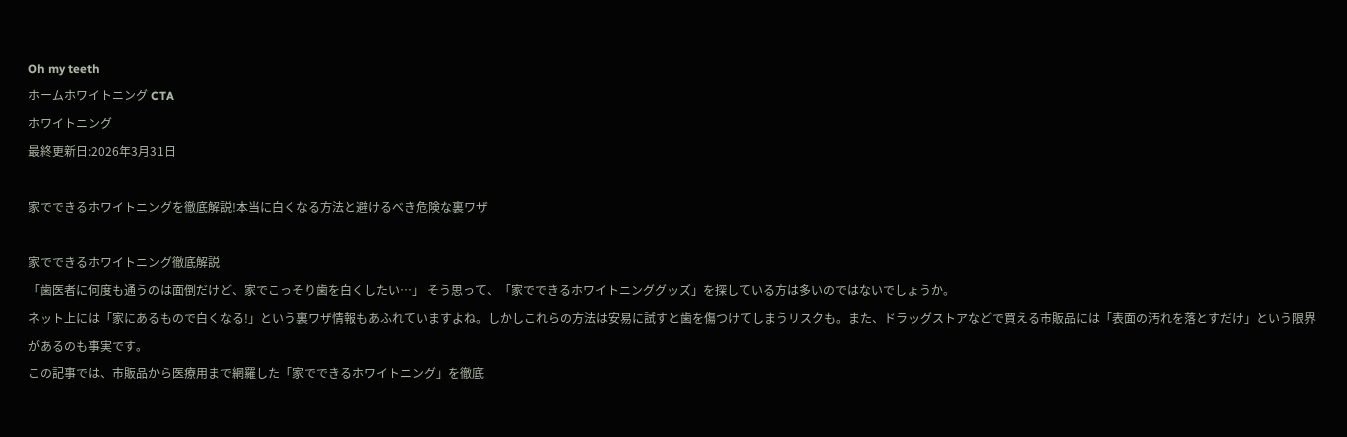Oh my teeth
ホームホワイトニング CTA
ホワイトニング
最終更新日:2026年3月31日

家でできるホワイトニングを徹底解説!本当に白くなる方法と避けるべき危険な裏ワザ

家でできるホワイトニング徹底解説
「歯医者に何度も通うのは面倒だけど、家でこっそり歯を白くしたい…」 そう思って、「家でできるホワイトニンググッズ」を探している方は多いのではないでしょうか。
ネット上には「家にあるもので白くなる!」という裏ワザ情報もあふれていますよね。しかしこれらの方法は安易に試すと歯を傷つけてしまうリスクも。また、ドラッグストアなどで買える市販品には「表面の汚れを落とすだけ」という限界があるのも事実です。
この記事では、市販品から医療用まで網羅した「家でできるホワイトニング」を徹底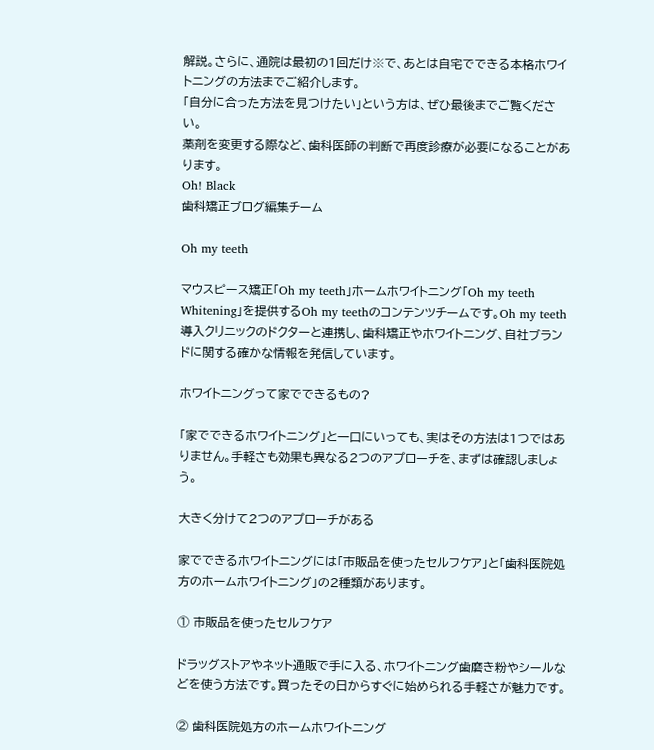解説。さらに、通院は最初の1回だけ※で、あとは自宅でできる本格ホワイトニングの方法までご紹介します。
「自分に合った方法を見つけたい」という方は、ぜひ最後までご覧ください。
薬剤を変更する際など、歯科医師の判断で再度診療が必要になることがあります。
Oh! Black
歯科矯正ブログ編集チーム

Oh my teeth

マウスピース矯正「Oh my teeth」ホームホワイトニング「Oh my teeth Whitening」を提供するOh my teethのコンテンツチームです。Oh my teeth導入クリニックのドクターと連携し、歯科矯正やホワイトニング、自社ブランドに関する確かな情報を発信しています。

ホワイトニングって家でできるもの?

「家でできるホワイトニング」と一口にいっても、実はその方法は1つではありません。手軽さも効果も異なる2つのアプローチを、まずは確認しましょう。

大きく分けて2つのアプローチがある

家でできるホワイトニングには「市販品を使ったセルフケア」と「歯科医院処方のホームホワイトニング」の2種類があります。

① 市販品を使ったセルフケア

ドラッグストアやネット通販で手に入る、ホワイトニング歯磨き粉やシールなどを使う方法です。買ったその日からすぐに始められる手軽さが魅力です。

② 歯科医院処方のホームホワイトニング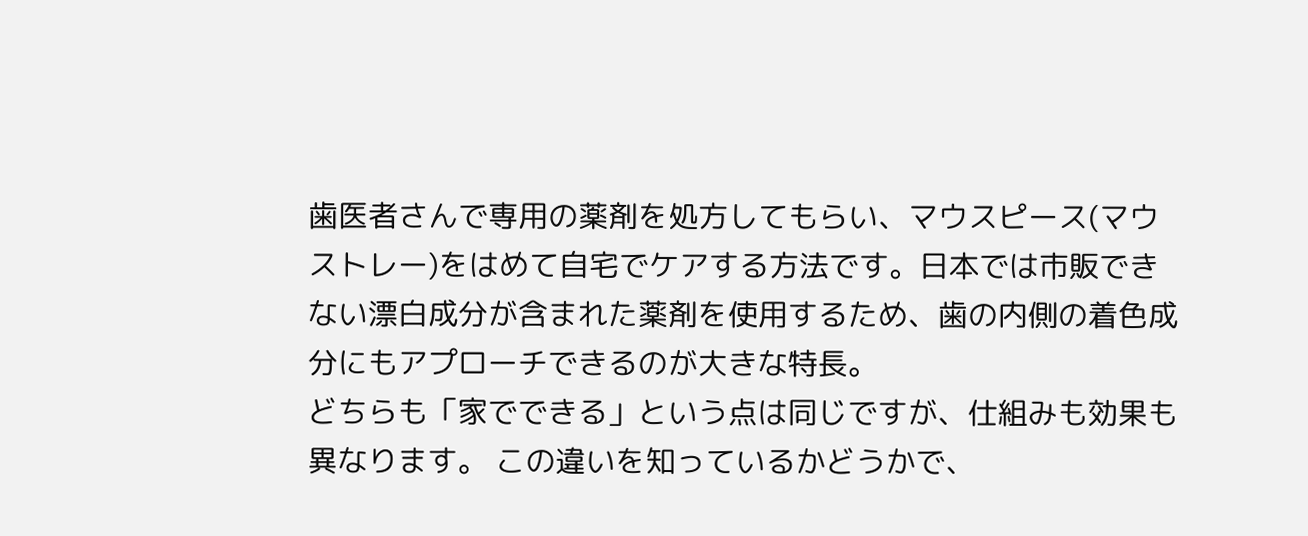歯医者さんで専用の薬剤を処方してもらい、マウスピース(マウストレー)をはめて自宅でケアする方法です。日本では市販できない漂白成分が含まれた薬剤を使用するため、歯の内側の着色成分にもアプローチできるのが大きな特長。
どちらも「家でできる」という点は同じですが、仕組みも効果も異なります。 この違いを知っているかどうかで、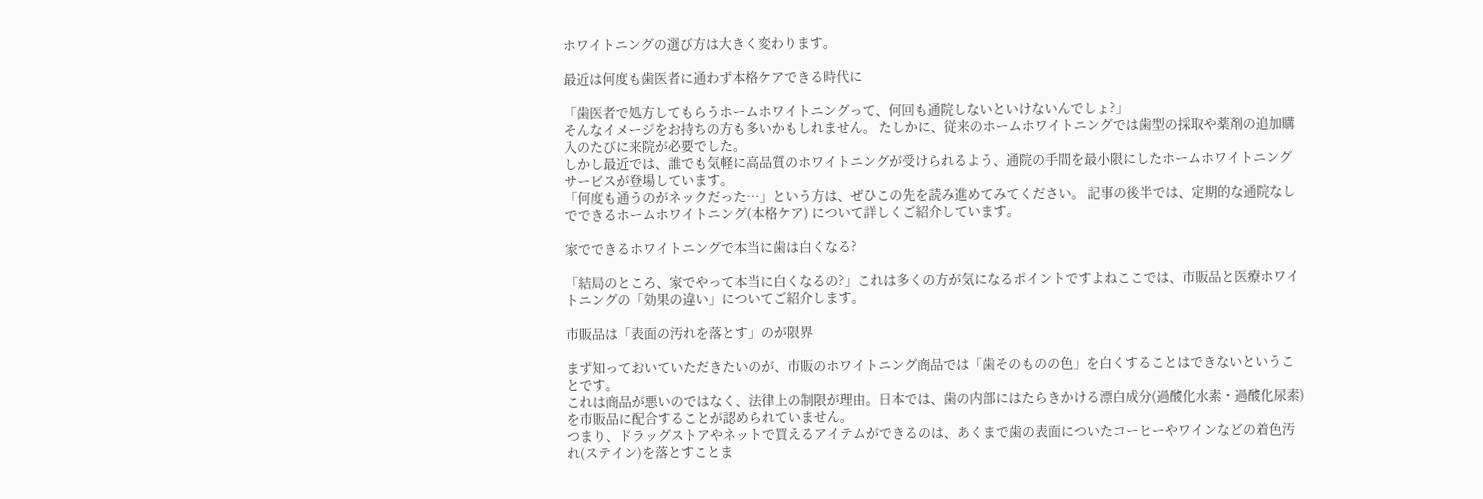ホワイトニングの選び方は大きく変わります。

最近は何度も歯医者に通わず本格ケアできる時代に

「歯医者で処方してもらうホームホワイトニングって、何回も通院しないといけないんでしょ?」
そんなイメージをお持ちの方も多いかもしれません。 たしかに、従来のホームホワイトニングでは歯型の採取や薬剤の追加購入のたびに来院が必要でした。
しかし最近では、誰でも気軽に高品質のホワイトニングが受けられるよう、通院の手間を最小限にしたホームホワイトニングサービスが登場しています。
「何度も通うのがネックだった…」という方は、ぜひこの先を読み進めてみてください。 記事の後半では、定期的な通院なしでできるホームホワイトニング(本格ケア) について詳しくご紹介しています。

家でできるホワイトニングで本当に歯は白くなる?

「結局のところ、家でやって本当に白くなるの?」これは多くの方が気になるポイントですよねここでは、市販品と医療ホワイトニングの「効果の違い」についてご紹介します。

市販品は「表面の汚れを落とす」のが限界

まず知っておいていただきたいのが、市販のホワイトニング商品では「歯そのものの色」を白くすることはできないということです。
これは商品が悪いのではなく、法律上の制限が理由。日本では、歯の内部にはたらきかける漂白成分(過酸化水素・過酸化尿素)を市販品に配合することが認められていません。
つまり、ドラッグストアやネットで買えるアイテムができるのは、あくまで歯の表面についたコーヒーやワインなどの着色汚れ(ステイン)を落とすことま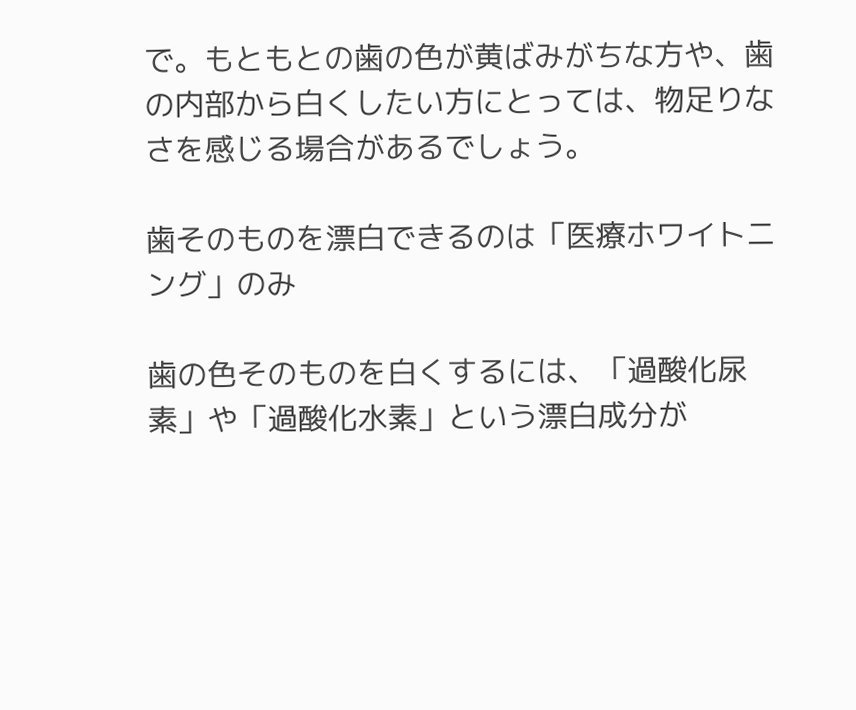で。もともとの歯の色が黄ばみがちな方や、歯の内部から白くしたい方にとっては、物足りなさを感じる場合があるでしょう。

歯そのものを漂白できるのは「医療ホワイトニング」のみ

歯の色そのものを白くするには、「過酸化尿素」や「過酸化水素」という漂白成分が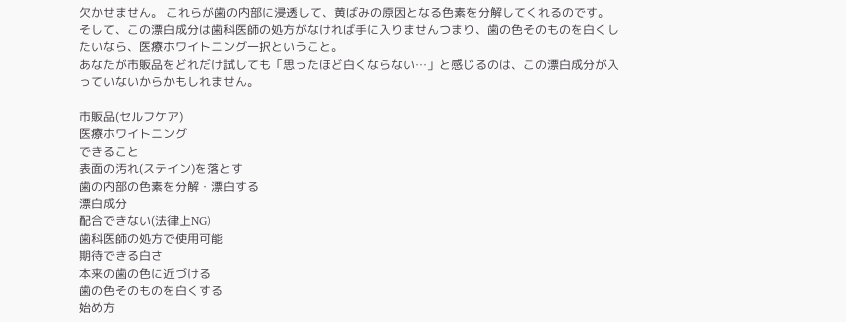欠かせません。 これらが歯の内部に浸透して、黄ばみの原因となる色素を分解してくれるのです。
そして、この漂白成分は歯科医師の処方がなければ手に入りませんつまり、歯の色そのものを白くしたいなら、医療ホワイトニング一択ということ。
あなたが市販品をどれだけ試しても「思ったほど白くならない…」と感じるのは、この漂白成分が入っていないからかもしれません。

市販品(セルフケア)
医療ホワイトニング
できること
表面の汚れ(ステイン)を落とす
歯の内部の色素を分解・漂白する
漂白成分
配合できない(法律上NG)
歯科医師の処方で使用可能
期待できる白さ
本来の歯の色に近づける
歯の色そのものを白くする
始め方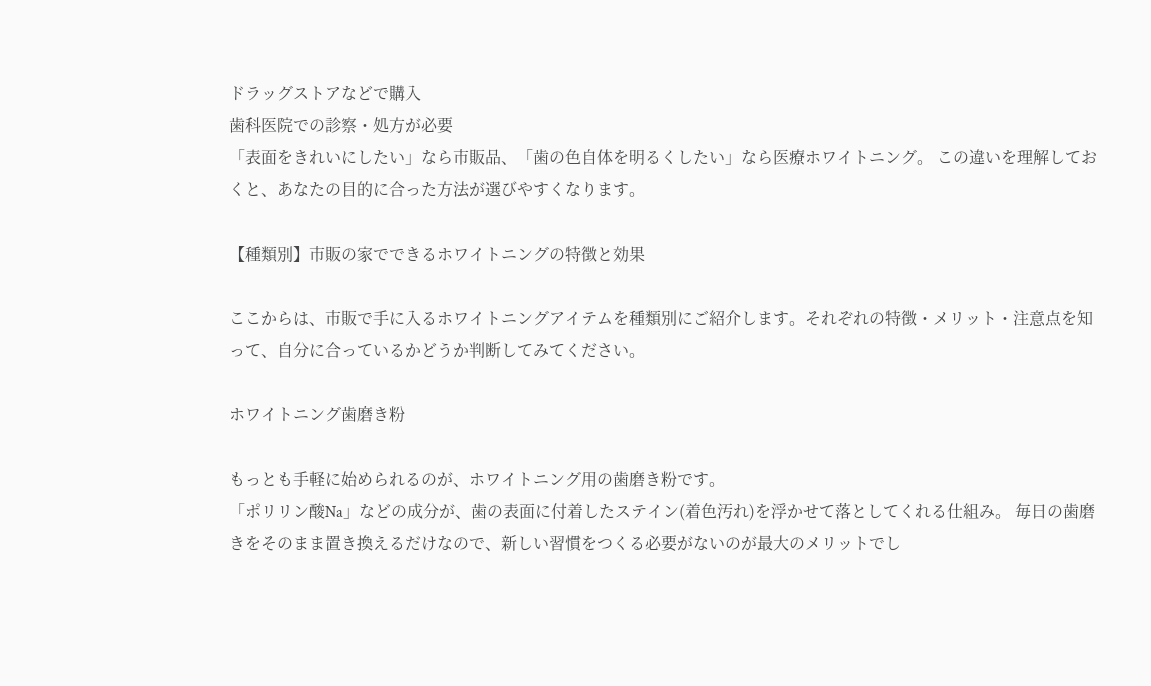ドラッグストアなどで購入
歯科医院での診察・処方が必要
「表面をきれいにしたい」なら市販品、「歯の色自体を明るくしたい」なら医療ホワイトニング。 この違いを理解しておくと、あなたの目的に合った方法が選びやすくなります。

【種類別】市販の家でできるホワイトニングの特徴と効果

ここからは、市販で手に入るホワイトニングアイテムを種類別にご紹介します。それぞれの特徴・メリット・注意点を知って、自分に合っているかどうか判断してみてください。

ホワイトニング歯磨き粉

もっとも手軽に始められるのが、ホワイトニング用の歯磨き粉です。
「ポリリン酸Na」などの成分が、歯の表面に付着したステイン(着色汚れ)を浮かせて落としてくれる仕組み。 毎日の歯磨きをそのまま置き換えるだけなので、新しい習慣をつくる必要がないのが最大のメリットでし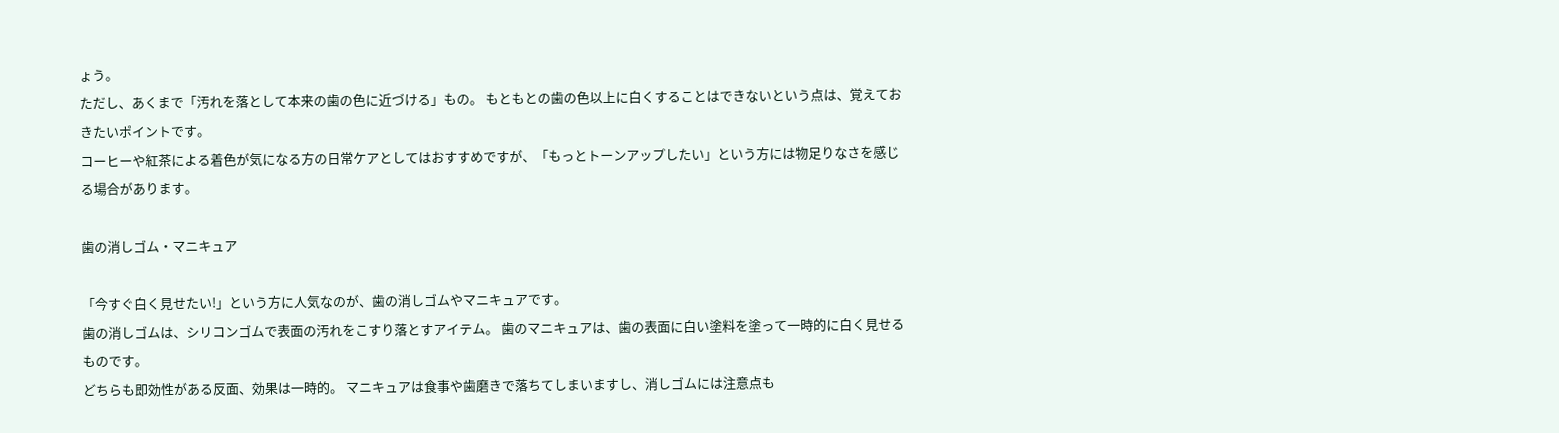ょう。
ただし、あくまで「汚れを落として本来の歯の色に近づける」もの。 もともとの歯の色以上に白くすることはできないという点は、覚えておきたいポイントです。
コーヒーや紅茶による着色が気になる方の日常ケアとしてはおすすめですが、「もっとトーンアップしたい」という方には物足りなさを感じる場合があります。

歯の消しゴム・マニキュア

「今すぐ白く見せたい!」という方に人気なのが、歯の消しゴムやマニキュアです。
歯の消しゴムは、シリコンゴムで表面の汚れをこすり落とすアイテム。 歯のマニキュアは、歯の表面に白い塗料を塗って一時的に白く見せるものです。
どちらも即効性がある反面、効果は一時的。 マニキュアは食事や歯磨きで落ちてしまいますし、消しゴムには注意点も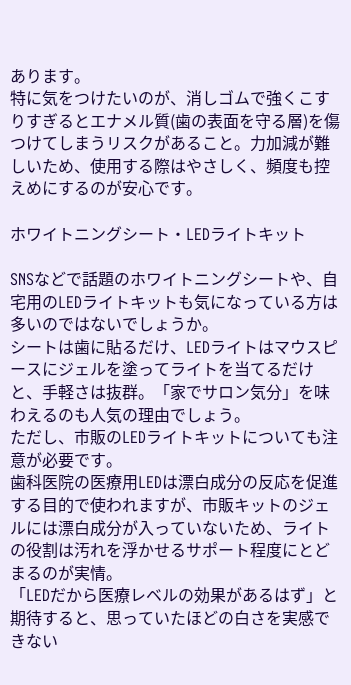あります。
特に気をつけたいのが、消しゴムで強くこすりすぎるとエナメル質(歯の表面を守る層)を傷つけてしまうリスクがあること。力加減が難しいため、使用する際はやさしく、頻度も控えめにするのが安心です。

ホワイトニングシート・LEDライトキット

SNSなどで話題のホワイトニングシートや、自宅用のLEDライトキットも気になっている方は多いのではないでしょうか。
シートは歯に貼るだけ、LEDライトはマウスピースにジェルを塗ってライトを当てるだけと、手軽さは抜群。「家でサロン気分」を味わえるのも人気の理由でしょう。
ただし、市販のLEDライトキットについても注意が必要です。
歯科医院の医療用LEDは漂白成分の反応を促進する目的で使われますが、市販キットのジェルには漂白成分が入っていないため、ライトの役割は汚れを浮かせるサポート程度にとどまるのが実情。
「LEDだから医療レベルの効果があるはず」と期待すると、思っていたほどの白さを実感できない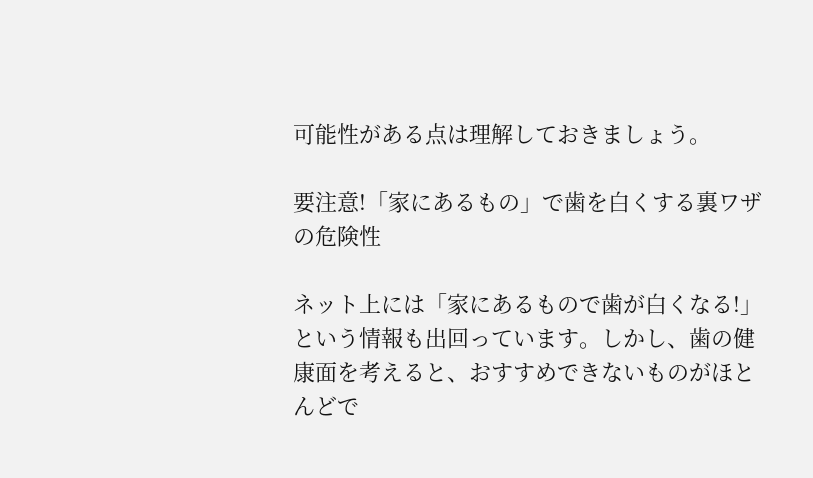可能性がある点は理解しておきましょう。

要注意!「家にあるもの」で歯を白くする裏ワザの危険性

ネット上には「家にあるもので歯が白くなる!」という情報も出回っています。しかし、歯の健康面を考えると、おすすめできないものがほとんどで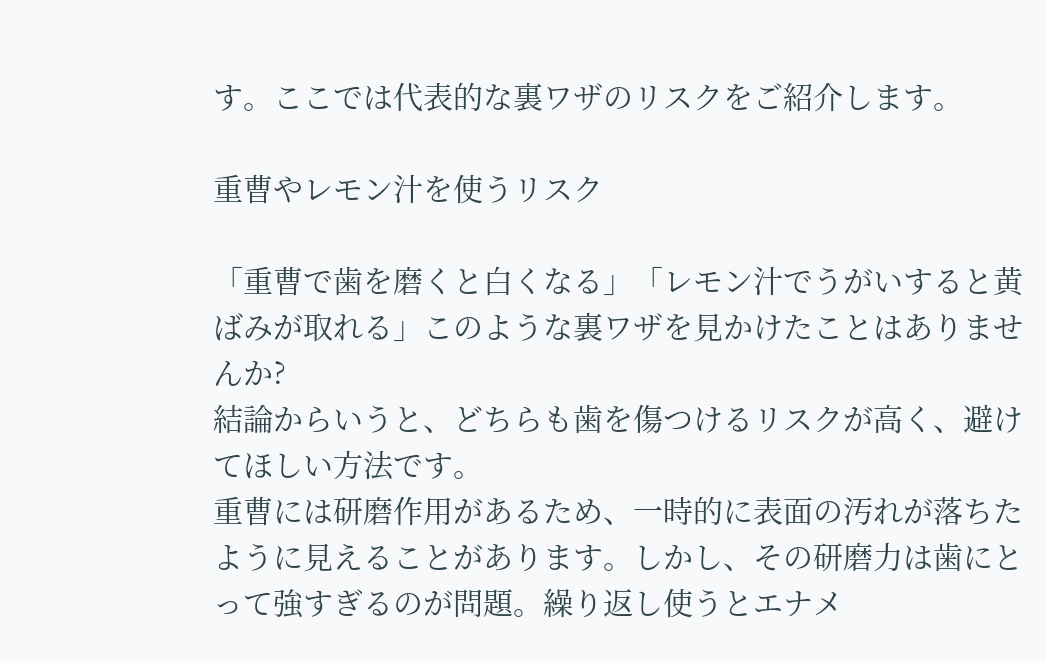す。ここでは代表的な裏ワザのリスクをご紹介します。

重曹やレモン汁を使うリスク

「重曹で歯を磨くと白くなる」「レモン汁でうがいすると黄ばみが取れる」このような裏ワザを見かけたことはありませんか?
結論からいうと、どちらも歯を傷つけるリスクが高く、避けてほしい方法です。
重曹には研磨作用があるため、一時的に表面の汚れが落ちたように見えることがあります。しかし、その研磨力は歯にとって強すぎるのが問題。繰り返し使うとエナメ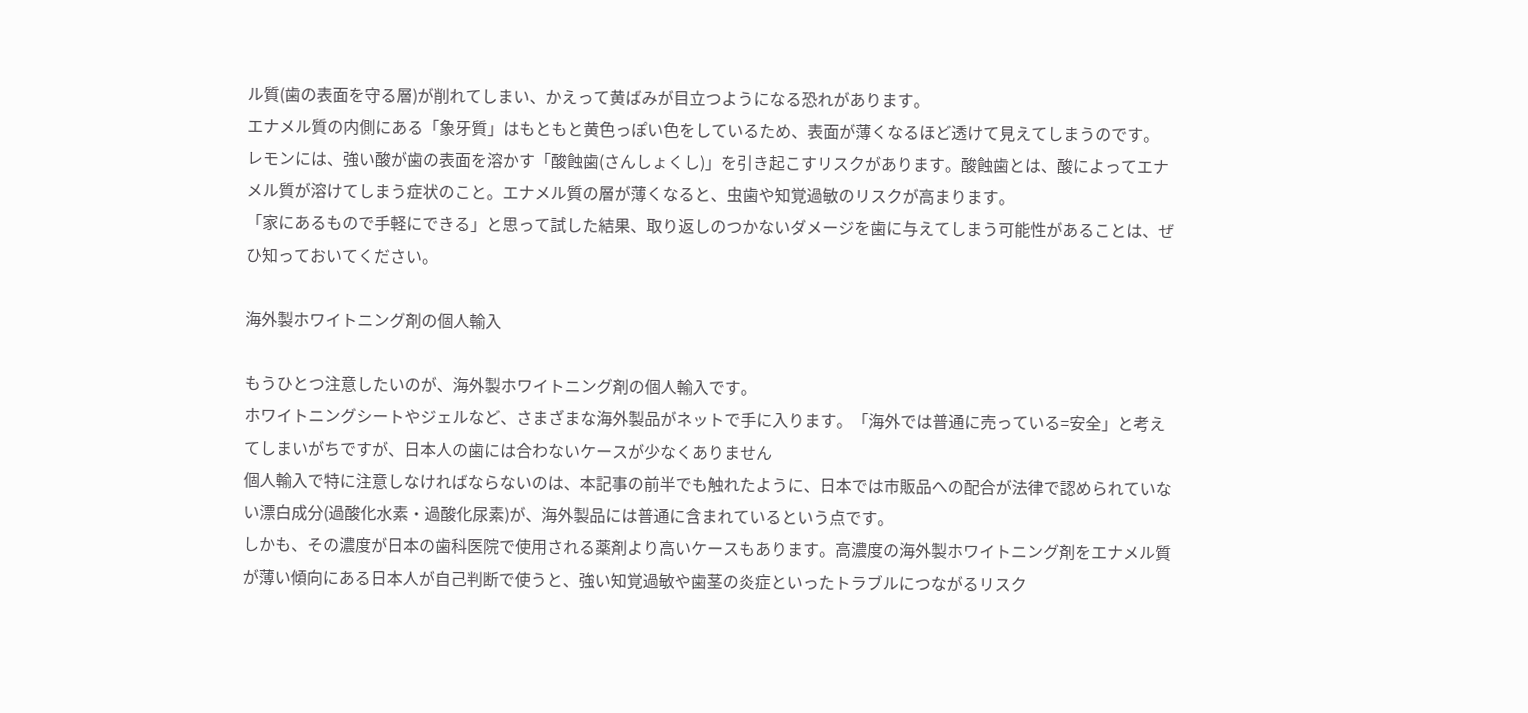ル質(歯の表面を守る層)が削れてしまい、かえって黄ばみが目立つようになる恐れがあります。
エナメル質の内側にある「象牙質」はもともと黄色っぽい色をしているため、表面が薄くなるほど透けて見えてしまうのです。
レモンには、強い酸が歯の表面を溶かす「酸蝕歯(さんしょくし)」を引き起こすリスクがあります。酸蝕歯とは、酸によってエナメル質が溶けてしまう症状のこと。エナメル質の層が薄くなると、虫歯や知覚過敏のリスクが高まります。
「家にあるもので手軽にできる」と思って試した結果、取り返しのつかないダメージを歯に与えてしまう可能性があることは、ぜひ知っておいてください。

海外製ホワイトニング剤の個人輸入

もうひとつ注意したいのが、海外製ホワイトニング剤の個人輸入です。
ホワイトニングシートやジェルなど、さまざまな海外製品がネットで手に入ります。「海外では普通に売っている=安全」と考えてしまいがちですが、日本人の歯には合わないケースが少なくありません
個人輸入で特に注意しなければならないのは、本記事の前半でも触れたように、日本では市販品への配合が法律で認められていない漂白成分(過酸化水素・過酸化尿素)が、海外製品には普通に含まれているという点です。
しかも、その濃度が日本の歯科医院で使用される薬剤より高いケースもあります。高濃度の海外製ホワイトニング剤をエナメル質が薄い傾向にある日本人が自己判断で使うと、強い知覚過敏や歯茎の炎症といったトラブルにつながるリスク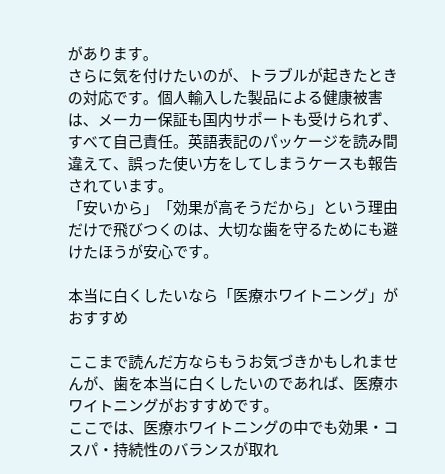があります。
さらに気を付けたいのが、トラブルが起きたときの対応です。個人輸入した製品による健康被害は、メーカー保証も国内サポートも受けられず、すべて自己責任。英語表記のパッケージを読み間違えて、誤った使い方をしてしまうケースも報告されています。
「安いから」「効果が高そうだから」という理由だけで飛びつくのは、大切な歯を守るためにも避けたほうが安心です。

本当に白くしたいなら「医療ホワイトニング」がおすすめ

ここまで読んだ方ならもうお気づきかもしれませんが、歯を本当に白くしたいのであれば、医療ホワイトニングがおすすめです。
ここでは、医療ホワイトニングの中でも効果・コスパ・持続性のバランスが取れ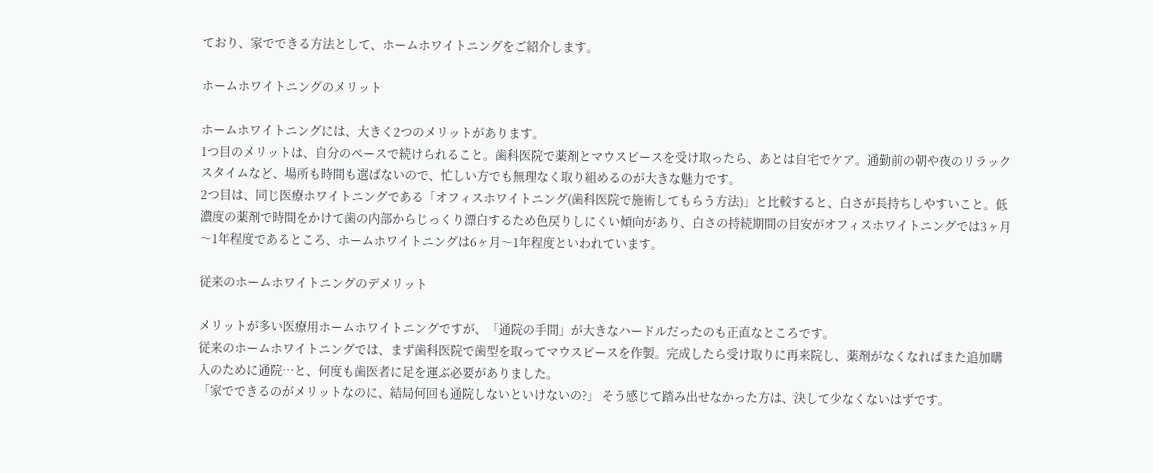ており、家でできる方法として、ホームホワイトニングをご紹介します。

ホームホワイトニングのメリット

ホームホワイトニングには、大きく2つのメリットがあります。
1つ目のメリットは、自分のペースで続けられること。歯科医院で薬剤とマウスピースを受け取ったら、あとは自宅でケア。通勤前の朝や夜のリラックスタイムなど、場所も時間も選ばないので、忙しい方でも無理なく取り組めるのが大きな魅力です。
2つ目は、同じ医療ホワイトニングである「オフィスホワイトニング(歯科医院で施術してもらう方法)」と比較すると、白さが長持ちしやすいこと。低濃度の薬剤で時間をかけて歯の内部からじっくり漂白するため色戻りしにくい傾向があり、白さの持続期間の目安がオフィスホワイトニングでは3ヶ月〜1年程度であるところ、ホームホワイトニングは6ヶ月〜1年程度といわれています。

従来のホームホワイトニングのデメリット

メリットが多い医療用ホームホワイトニングですが、「通院の手間」が大きなハードルだったのも正直なところです。
従来のホームホワイトニングでは、まず歯科医院で歯型を取ってマウスピースを作製。完成したら受け取りに再来院し、薬剤がなくなればまた追加購入のために通院…と、何度も歯医者に足を運ぶ必要がありました。
「家でできるのがメリットなのに、結局何回も通院しないといけないの?」 そう感じて踏み出せなかった方は、決して少なくないはずです。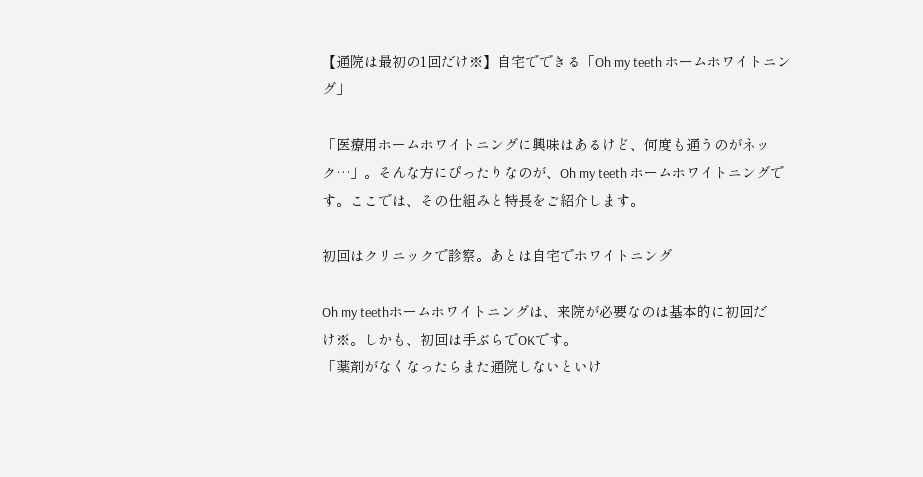【通院は最初の1回だけ※】自宅でできる「Oh my teeth ホームホワイトニング」

「医療用ホームホワイトニングに興味はあるけど、何度も通うのがネック…」。そんな方にぴったりなのが、Oh my teeth ホームホワイトニングです。ここでは、その仕組みと特長をご紹介します。

初回はクリニックで診察。あとは自宅でホワイトニング

Oh my teethホームホワイトニングは、来院が必要なのは基本的に初回だけ※。しかも、初回は手ぶらでOKです。
「薬剤がなくなったらまた通院しないといけ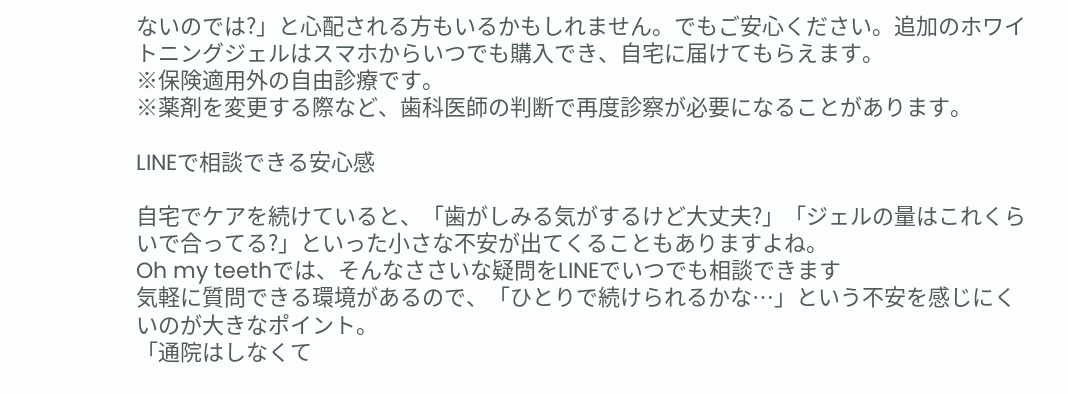ないのでは?」と心配される方もいるかもしれません。でもご安心ください。追加のホワイトニングジェルはスマホからいつでも購入でき、自宅に届けてもらえます。
※保険適用外の自由診療です。
※薬剤を変更する際など、歯科医師の判断で再度診察が必要になることがあります。

LINEで相談できる安心感

自宅でケアを続けていると、「歯がしみる気がするけど大丈夫?」「ジェルの量はこれくらいで合ってる?」といった小さな不安が出てくることもありますよね。
Oh my teethでは、そんなささいな疑問をLINEでいつでも相談できます
気軽に質問できる環境があるので、「ひとりで続けられるかな…」という不安を感じにくいのが大きなポイント。
「通院はしなくて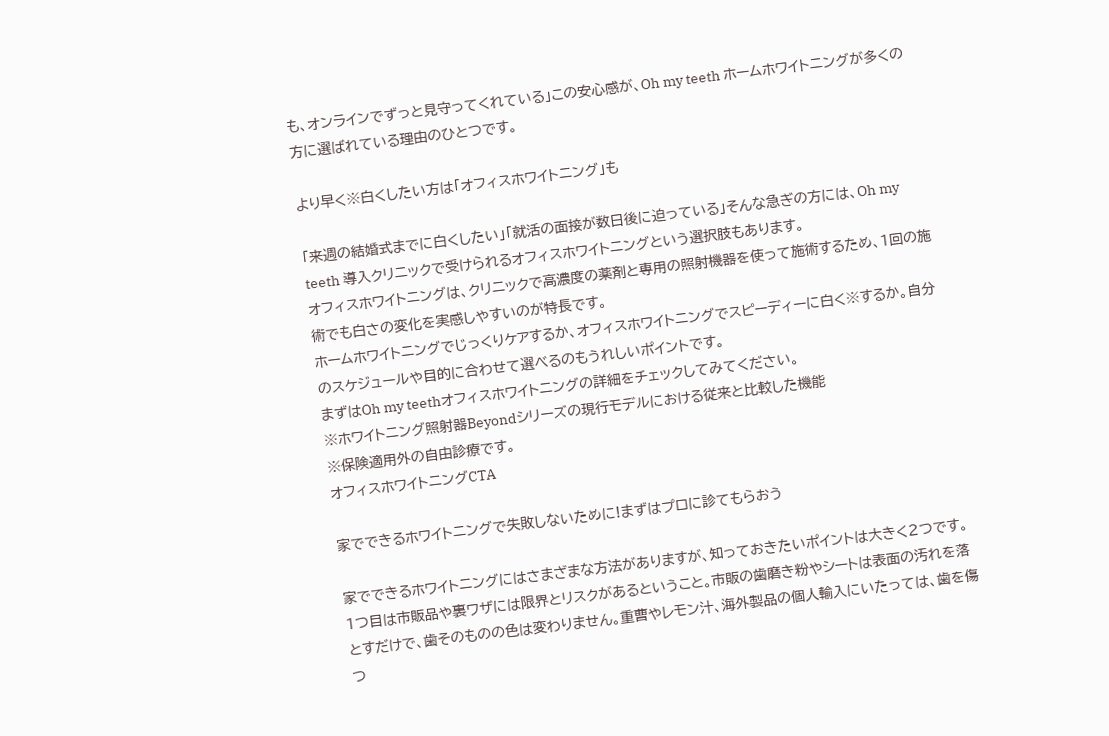も、オンラインでずっと見守ってくれている」この安心感が、Oh my teeth ホームホワイトニングが多くの方に選ばれている理由のひとつです。

より早く※白くしたい方は「オフィスホワイトニング」も

「来週の結婚式までに白くしたい」「就活の面接が数日後に迫っている」そんな急ぎの方には、Oh my teeth 導入クリニックで受けられるオフィスホワイトニングという選択肢もあります。
オフィスホワイトニングは、クリニックで高濃度の薬剤と専用の照射機器を使って施術するため、1回の施術でも白さの変化を実感しやすいのが特長です。
ホームホワイトニングでじっくりケアするか、オフィスホワイトニングでスピーディーに白く※するか。自分のスケジュールや目的に合わせて選べるのもうれしいポイントです。
まずはOh my teethオフィスホワイトニングの詳細をチェックしてみてください。
※ホワイトニング照射器Beyondシリーズの現行モデルにおける従来と比較した機能
※保険適用外の自由診療です。
オフィスホワイトニングCTA

家でできるホワイトニングで失敗しないために!まずはプロに診てもらおう

家でできるホワイトニングにはさまざまな方法がありますが、知っておきたいポイントは大きく2つです。
1つ目は市販品や裏ワザには限界とリスクがあるということ。市販の歯磨き粉やシートは表面の汚れを落とすだけで、歯そのものの色は変わりません。重曹やレモン汁、海外製品の個人輸入にいたっては、歯を傷つ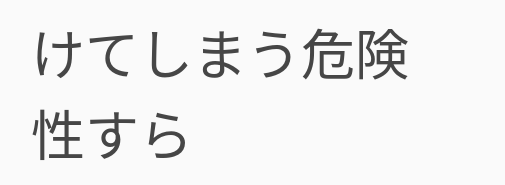けてしまう危険性すら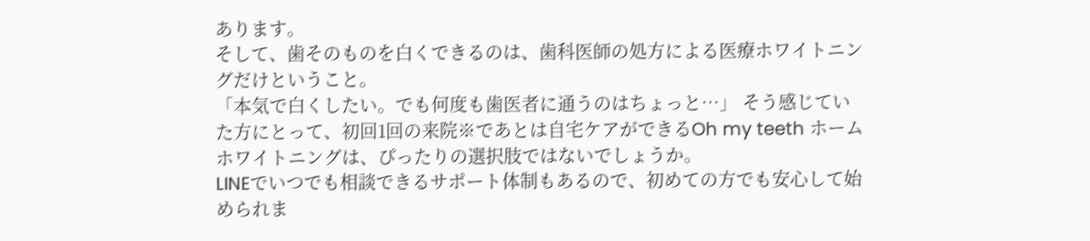あります。
そして、歯そのものを白くできるのは、歯科医師の処方による医療ホワイトニングだけということ。
「本気で白くしたい。でも何度も歯医者に通うのはちょっと…」 そう感じていた方にとって、初回1回の来院※であとは自宅ケアができるOh my teeth ホームホワイトニングは、ぴったりの選択肢ではないでしょうか。
LINEでいつでも相談できるサポート体制もあるので、初めての方でも安心して始められま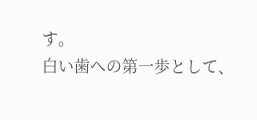す。
白い歯への第一歩として、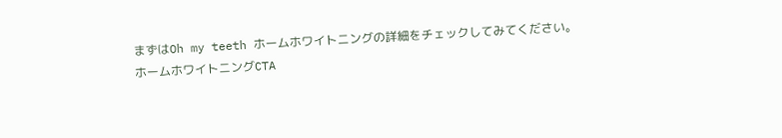まずはOh my teeth ホームホワイトニングの詳細をチェックしてみてください。
ホームホワイトニングCTA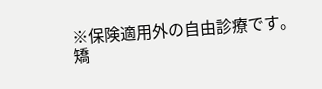※保険適用外の自由診療です。
矯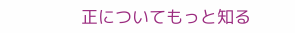正についてもっと知る